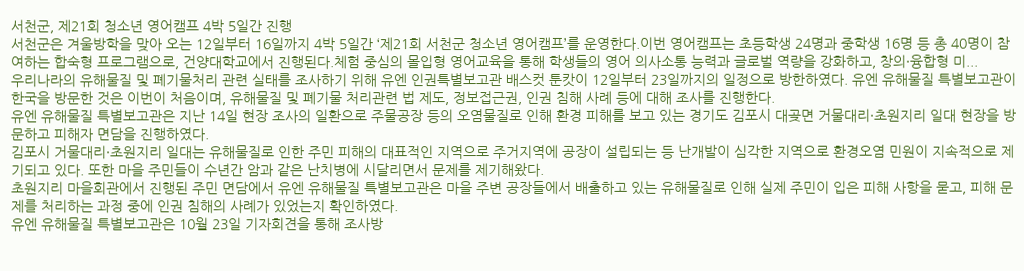서천군, 제21회 청소년 영어캠프 4박 5일간 진행
서천군은 겨울방학을 맞아 오는 12일부터 16일까지 4박 5일간 ‘제21회 서천군 청소년 영어캠프’를 운영한다.이번 영어캠프는 초등학생 24명과 중학생 16명 등 총 40명이 참여하는 합숙형 프로그램으로, 건양대학교에서 진행된다.체험 중심의 몰입형 영어교육을 통해 학생들의 영어 의사소통 능력과 글로벌 역량을 강화하고, 창의·융합형 미...
우리나라의 유해물질 및 폐기물처리 관련 실태를 조사하기 위해 유엔 인권특별보고관 배스컷 툰캇이 12일부터 23일까지의 일정으로 방한하였다. 유엔 유해물질 특별보고관이 한국을 방문한 것은 이번이 처음이며, 유해물질 및 폐기물 처리관련 법 제도, 정보접근권, 인권 침해 사례 등에 대해 조사를 진행한다.
유엔 유해물질 특별보고관은 지난 14일 현장 조사의 일환으로 주물공장 등의 오염물질로 인해 환경 피해를 보고 있는 경기도 김포시 대곶면 거물대리·초원지리 일대 현장을 방문하고 피해자 면담을 진행하였다.
김포시 거물대리·초원지리 일대는 유해물질로 인한 주민 피해의 대표적인 지역으로 주거지역에 공장이 설립되는 등 난개발이 심각한 지역으로 환경오염 민원이 지속적으로 제기되고 있다. 또한 마을 주민들이 수년간 암과 같은 난치병에 시달리면서 문제를 제기해왔다.
초원지리 마을회관에서 진행된 주민 면담에서 유엔 유해물질 특별보고관은 마을 주변 공장들에서 배출하고 있는 유해물질로 인해 실제 주민이 입은 피해 사항을 묻고, 피해 문제를 처리하는 과정 중에 인권 침해의 사례가 있었는지 확인하였다.
유엔 유해물질 특별보고관은 10월 23일 기자회견을 통해 조사방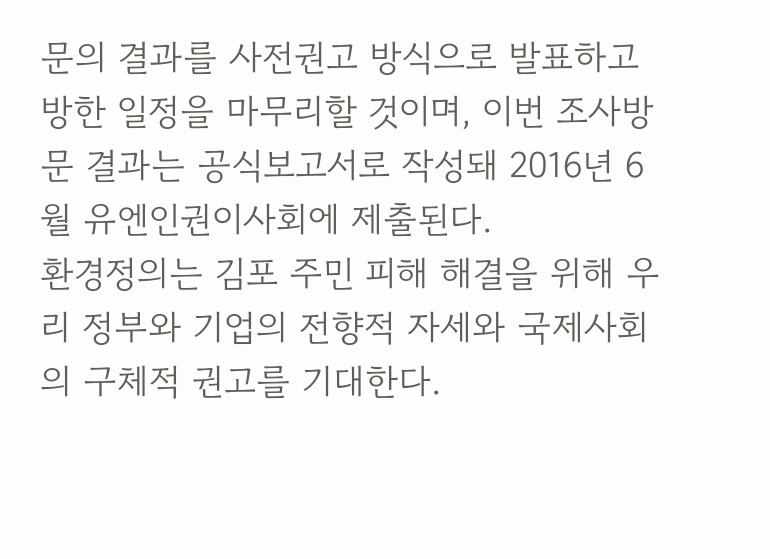문의 결과를 사전권고 방식으로 발표하고 방한 일정을 마무리할 것이며, 이번 조사방문 결과는 공식보고서로 작성돼 2016년 6월 유엔인권이사회에 제출된다.
환경정의는 김포 주민 피해 해결을 위해 우리 정부와 기업의 전향적 자세와 국제사회의 구체적 권고를 기대한다.